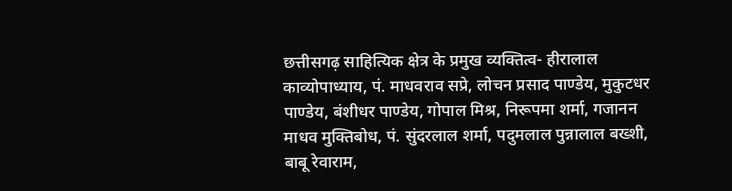छत्तीसगढ़ साहित्यिक क्षेत्र के प्रमुख व्यक्तित्व- हीरालाल काव्योपाध्याय, पं. माधवराव सप्रे, लोचन प्रसाद पाण्डेय, मुकुटधर पाण्डेय, बंशीधर पाण्डेय, गोपाल मिश्र, निरूपमा शर्मा, गजानन माधव मुक्तिबोध, पं. सुंदरलाल शर्मा, पदुमलाल पुन्नालाल बख्शी, बाबू रेवाराम,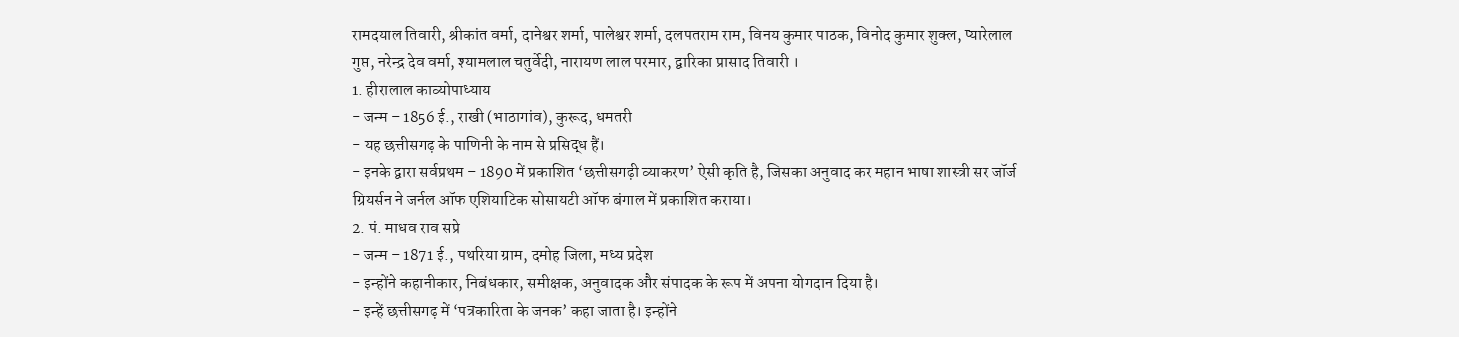रामदयाल तिवारी, श्रीकांत वर्मा, दानेश्वर शर्मा, पालेश्वर शर्मा, दलपतराम राम, विनय कुमार पाठक, विनोद कुमार शुक्ल, प्यारेलाल गुप्त, नरेन्द्र देव वर्मा, श्यामलाल चतुर्वेदी, नारायण लाल परमार, द्वारिका प्रासाद तिवारी ।
1. हीरालाल काव्योपाध्याय
- जन्म – 1856 ई., राखी (भाठागांव), कुरूद, धमतरी
- यह छत्तीसगढ़ के पाणिनी के नाम से प्रसिद्ध हैं।
- इनके द्वारा सर्वप्रथम – 1890 में प्रकाशित ‘छत्तीसगढ़ी व्याकरण’ ऐसी कृति है, जिसका अनुवाद कर महान भाषा शास्त्री सर जॉर्ज ग्रियर्सन ने जर्नल ऑफ एशियाटिक सोसायटी ऑफ बंगाल में प्रकाशित कराया।
2. पं. माधव राव सप्रे
- जन्म – 1871 ई., पथरिया ग्राम, दमोह जिला, मध्य प्रदेश
- इन्होंने कहानीकार, निबंधकार, समीक्षक, अनुवादक और संपादक के रूप में अपना योगदान दिया है।
- इन्हें छत्तीसगढ़ में ‘पत्रकारिता के जनक’ कहा जाता है। इन्होंने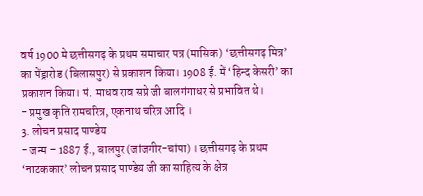वर्ष 1900 मे छत्तीसगढ़ के प्रथम समाचार पत्र (मासिक) ‘छत्तीसगढ़ मित्र’ का पेंड्रारोड (बिलासपुर) से प्रकाशन किया। 1908 ई. में ‘हिन्द केसरी’ का प्रकाशन किया। पं. माधव राव सप्रे जी बालगंगाधर से प्रभावित थे।
- प्रमुख कृति रामचरित्र, एकनाथ चरित्र आदि ।
3. लोचन प्रसाद पाण्डेय
- जन्म – 1887 ई., बालपुर (जांजगीर-चांपा) । छत्तीसगढ़ के प्रथम ‘नाटककार’ लोचन प्रसाद पाण्डेय जी का साहित्य के क्षेत्र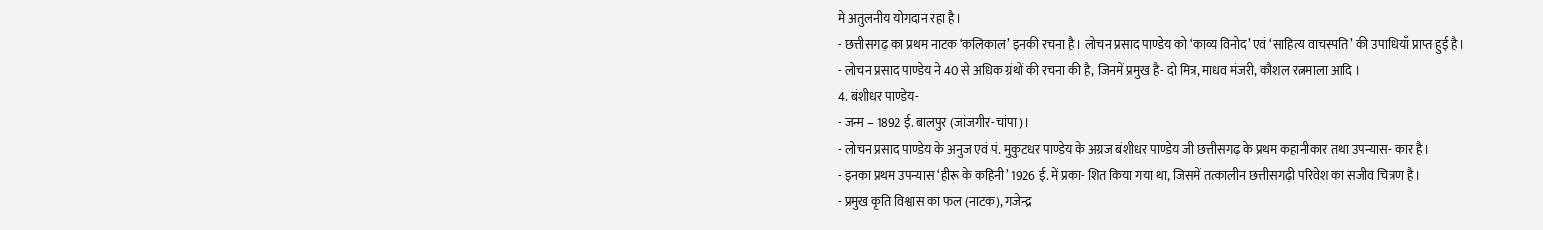मे अतुलनीय योगदान रहा है।
- छत्तीसगढ़ का प्रथम नाटक ‘कलिकाल’ इनकी रचना है। लोचन प्रसाद पाण्डेय को ‘काव्य विनोद’ एवं ‘साहित्य वाचस्पति’ की उपाधियाँ प्राप्त हुई है।
- लोचन प्रसाद पाण्डेय ने 40 से अधिक ग्रंथों की रचना की है, जिनमें प्रमुख है- दो मित्र, माधव मंजरी, कौशल रत्नमाला आदि ।
4. बंशीधर पाण्डेय-
- जन्म – 1892 ई. बालपुर (जांजगीर-चांपा)।
- लोचन प्रसाद पाण्डेय के अनुज एवं पं. मुकुटधर पाण्डेय के अग्रज बंशीधर पाण्डेय जी छत्तीसगढ़ के प्रथम कहानीकार तथा उपन्यास- कार है।
- इनका प्रथम उपन्यास ‘हीरू के कहिनी’ 1926 ई. में प्रका- शित किया गया था, जिसमें तत्कालीन छत्तीसगढ़ी परिवेश का सजीव चित्रण है।
- प्रमुख कृति विश्वास का फल (नाटक), गजेन्द्र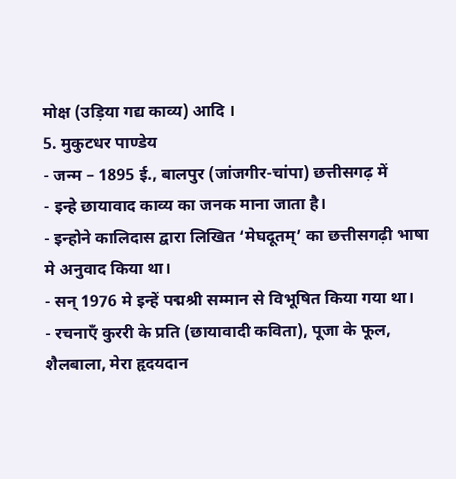मोक्ष (उड़िया गद्य काव्य) आदि ।
5. मुकुटधर पाण्डेय
- जन्म – 1895 ई., बालपुर (जांजगीर-चांपा) छत्तीसगढ़ में
- इन्हे छायावाद काव्य का जनक माना जाता है।
- इन्होने कालिदास द्वारा लिखित ‘मेघदूतम्’ का छत्तीसगढ़ी भाषा मे अनुवाद किया था।
- सन् 1976 मे इन्हें पद्मश्री सम्मान से विभूषित किया गया था।
- रचनाएँ कुररी के प्रति (छायावादी कविता), पूजा के फूल, शैलबाला, मेरा हृदयदान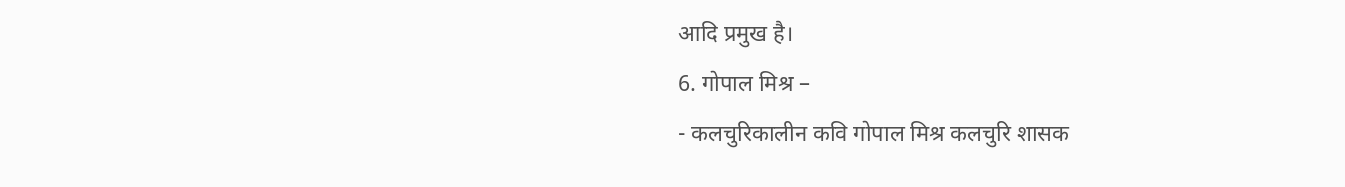आदि प्रमुख है।
6. गोपाल मिश्र –
- कलचुरिकालीन कवि गोपाल मिश्र कलचुरि शासक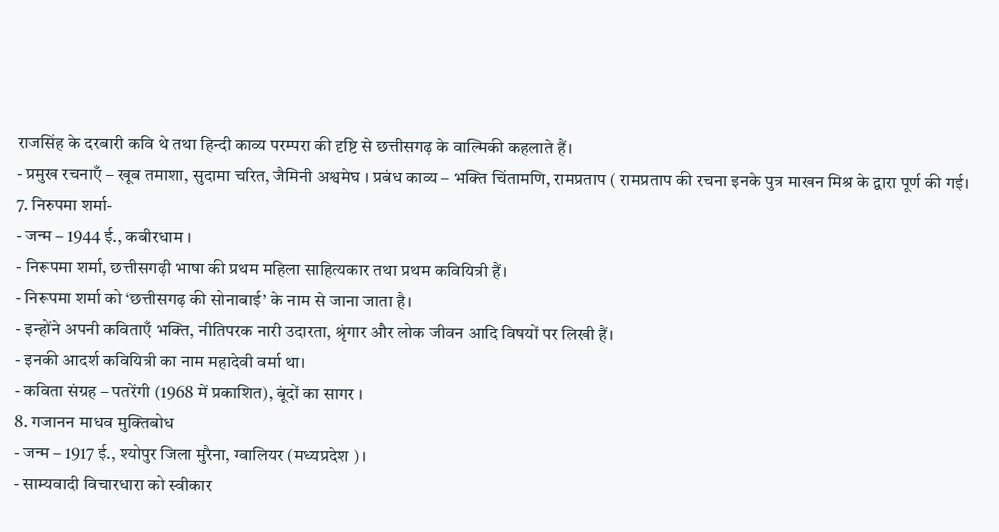राजसिंह के दरबारी कवि थे तथा हिन्दी काव्य परम्परा की दृष्टि से छत्तीसगढ़ के वाल्मिकी कहलाते हैं।
- प्रमुख रचनाएँ – खूब तमाशा, सुदामा चरित, जैमिनी अश्वमेघ । प्रबंध काव्य – भक्ति चिंतामणि, रामप्रताप ( रामप्रताप की रचना इनके पुत्र माखन मिश्र के द्वारा पूर्ण की गई।
7. निरुपमा शर्मा-
- जन्म – 1944 ई., कबीरधाम ।
- निरूपमा शर्मा, छत्तीसगढ़ी भाषा की प्रथम महिला साहित्यकार तथा प्रथम कवियित्री हैं।
- निरूपमा शर्मा को ‘छत्तीसगढ़ की सोनाबाई’ के नाम से जाना जाता है।
- इन्होंने अपनी कविताएँ भक्ति, नीतिपरक नारी उदारता, श्रृंगार और लोक जीवन आदि विषयों पर लिखी हैं।
- इनकी आदर्श कवियित्री का नाम महादेवी वर्मा था।
- कविता संग्रह – पतरेंगी (1968 में प्रकाशित), बूंदों का सागर ।
8. गजानन माधव मुक्तिबोध
- जन्म – 1917 ई., श्योपुर जिला मुरैना, ग्वालियर (मध्यप्रदेश ) ।
- साम्यवादी विचारधारा को स्वीकार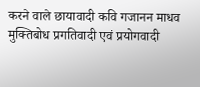करने वाले छायावादी कवि गजानन माधव मुक्तिबोध प्रगतिवादी एवं प्रयोगवादी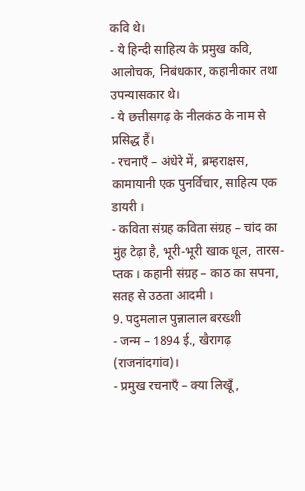कवि थे।
- ये हिन्दी साहित्य के प्रमुख कवि, आलोचक, निबंधकार, कहानीकार तथा उपन्यासकार थे।
- ये छत्तीसगढ़ के नीलकंठ के नाम से प्रसिद्ध हैं।
- रचनाएँ – अंधेरे में, ब्रम्हराक्षस, कामायानी एक पुनर्विचार, साहित्य एक डायरी ।
- कविता संग्रह कविता संग्रह – चांद का मुंह टेढ़ा है, भूरी-भूरी खाक धूल, तारस- प्तक । कहानी संग्रह – काठ का सपना, सतह से उठता आदमी ।
9. पदुमलाल पुन्नालाल बरख्शी
- जन्म – 1894 ई., खैरागढ़ (राजनांदगांव)।
- प्रमुख रचनाएँ – क्या लिखूँ,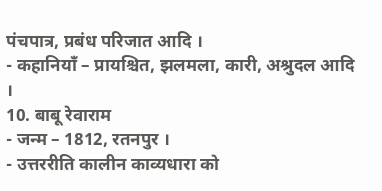पंचपात्र, प्रबंध परिजात आदि ।
- कहानियाँ – प्रायश्चित, झलमला, कारी, अश्रुदल आदि ।
10. बाबू रेवाराम
- जन्म – 1812, रतनपुर ।
- उत्तररीति कालीन काव्यधारा को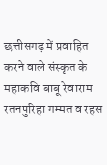छत्तीसगढ़ में प्रवाहित करने वाले संस्कृत के महाकवि बाबू रेवाराम रतनपुरिहा गम्मत व रहस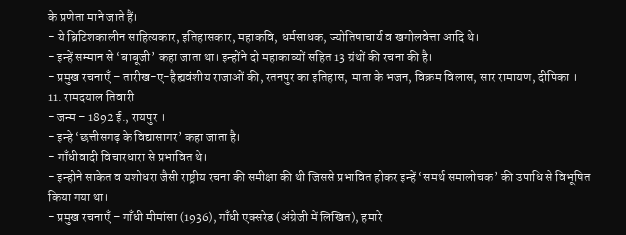के प्रणेता माने जाते हैं।
- ये ब्रिटिशकालीन साहित्यकार, इतिहासकार, महाकवि, धर्मसाधक, ज्योतिषाचार्य व खगोलवेत्ता आदि थे।
- इन्हें सम्मान से ‘बाबूजी’ कहा जाता था। इन्होंने दो महाकाव्यों सहित 13 ग्रंथों की रचना की है।
- प्रमुख रचनाएँ – तारीख-ए-हैह्यवंशीय राजाओं की, रतनपुर का इतिहास, माता के भजन, विक्रम विलास, सार रामायण, दीपिका ।
11. रामदयाल तिवारी
- जन्म – 1892 ई., रायपुर ।
- इन्हे ‘छत्तीसगढ़ के विद्यासागर’ कहा जाता है।
- गाँधीवादी विचारधारा से प्रभावित थे।
- इन्होने साकेत व यशोधरा जैसी राष्ट्रीय रचना की समीक्षा की थी जिससे प्रभावित होकर इन्हें ‘समर्थ समालोचक’ की उपाधि से विभूषित किया गया था।
- प्रमुख रचनाएँ – गाँधी मीमांसा (1936), गाँधी एक्सरेड (अंग्रेजी में लिखित), हमारे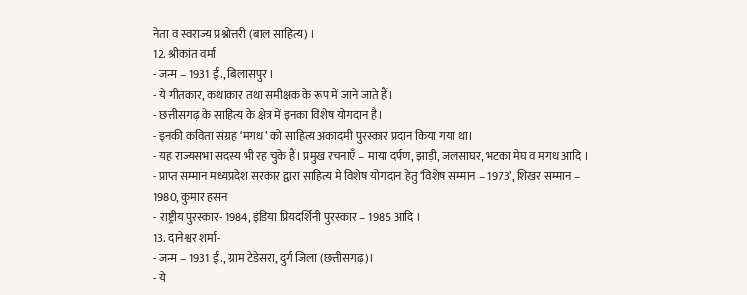नेता व स्वराज्य प्रश्नोत्तरी (बाल साहित्य) ।
12. श्रीकांत वर्मा
- जन्म – 1931 ई., बिलासपुर ।
- ये गीतकार, कथाकार तथा समीक्षक के रूप में जाने जाते हैं।
- छत्तीसगढ़ के साहित्य के क्षेत्र में इनका विशेष योगदान है।
- इनकी कविता संग्रह ‘मगध’ को साहित्य अकादमी पुरस्कार प्रदान किया गया था।
- यह राज्यसभा सदस्य भी रह चुके हैं। प्रमुख रचनाएँ – माया दर्पण, झाड़ी, जलसाघर, भटका मेघ व मगध आदि ।
- प्राप्त सम्मान मध्यप्रदेश सरकार द्वारा साहित्य मे विशेष योगदान हेतु ‘विशेष सम्मान – 1973’, शिखर सम्मान – 1980, कुमार हसन
- राष्ट्रीय पुरस्कार- 1984, इंडिया प्रियदर्शिनी पुरस्कार – 1985 आदि ।
13. दानेश्वर शर्मा-
- जन्म – 1931 ई., ग्राम टेडेसरा, दुर्ग जिला (छत्तीसगढ़)।
- ये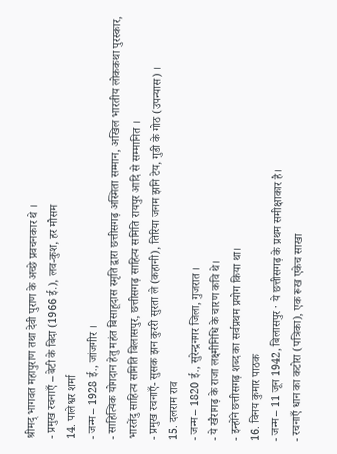श्रीमद् भागवत महापुराण तथा देवी पुराण के अच्छे प्रवचनकार थे ।
- प्रमुख रचनाएँ – बेटी के बिदा (1966 ई.), लव-कुश, हर मौसम
14. पालेश्वर शर्मा
- जन्म – 1928 ई., जांजगीर ।
- साहित्यिक योगदान हेतु महंत बिसाहूदास स्मृति द्वारा छत्तीसगढ़ अस्मिता सम्मान, अखिल भारतीय लोककथा पुरस्कार, भारतेंदु साहित्य समिति बिलासपुर, छत्तीसगढ़ साहित्य समिति रायपुर आदि से सम्मानित ।
- प्रमुख रचनाएँ- सुसक झन कुररी सुरता ले (कहानी), तिरिया जनम झनि टेय, गुडी के गोठ (उपन्यास) ।
15. दलराम राव
- जन्म – 1820 ई., सुरेन्द्रनगर जिला, गुजरात ।
- ये खैरागढ़ के राजा लक्ष्मीनिधि के चारण कवि थे।
- इन्होंने छत्तीसगढ़ शब्द का सर्वप्रथम प्रयोग किया था।
16. विनय कुमार पाठक
- जन्म – 11 जून 1942, बिलासपुर · ये छत्तीसगढ़ के प्रथम समीक्षाकार है।
- रचनाएँ धान का कटोरा (पत्रिका), एक रूख एकेच साखा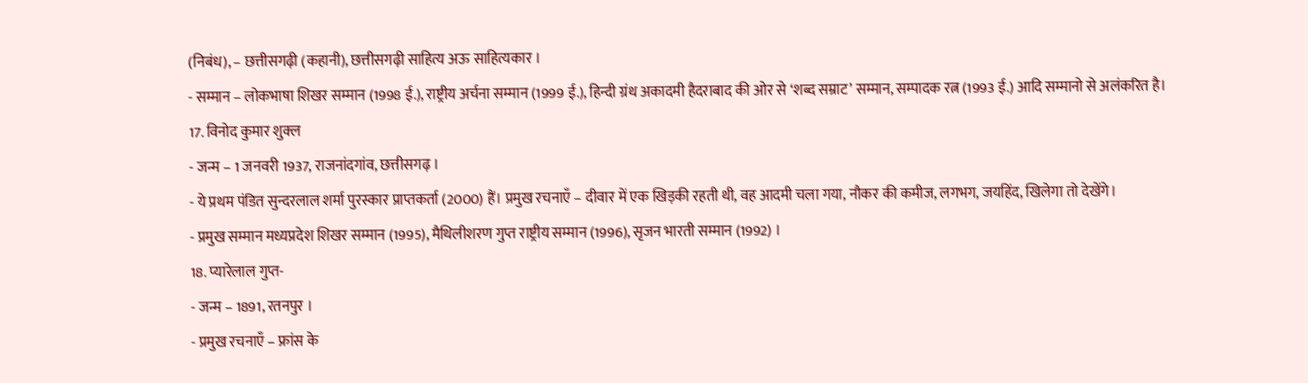(निबंध), – छत्तीसगढ़ी (कहानी), छत्तीसगढ़ी साहित्य अऊ साहित्यकार ।
- सम्मान – लोकभाषा शिखर सम्मान (1998 ई.), राष्ट्रीय अर्चना सम्मान (1999 ई.), हिन्दी ग्रंथ अकादमी हैदराबाद की ओर से ‘शब्द सम्राट’ सम्मान, सम्पादक रत्न (1993 ई.) आदि सम्मानो से अलंकरित है।
17. विनोद कुमार शुक्ल
- जन्म – 1 जनवरी 1937, राजनांदगांव, छत्तीसगढ़ ।
- ये प्रथम पंडित सुन्दरलाल शर्मा पुरस्कार प्राप्तकर्ता (2000) हैं। प्रमुख रचनाएँ – दीवार में एक खिड़की रहती थी, वह आदमी चला गया, नौकर की कमीज, लगभग, जयहिंद, खिलेगा तो देखेंगे।
- प्रमुख सम्मान मध्यप्रदेश शिखर सम्मान (1995), मैथिलीशरण गुप्त राष्ट्रीय सम्मान (1996), सृजन भारती सम्मान (1992) ।
18. प्यारेलाल गुप्त-
- जन्म – 1891, रतनपुर ।
- प्रमुख रचनाएँ – फ्रांस के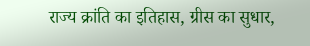राज्य क्रांति का इतिहास, ग्रीस का सुधार,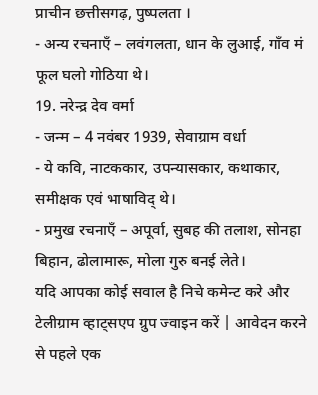प्राचीन छत्तीसगढ़, पुष्पलता ।
- अन्य रचनाएँ – लवंगलता, धान के लुआई, गाँव मं फूल घलो गोठिया थे।
19. नरेन्द्र देव वर्मा
- जन्म – 4 नवंबर 1939, सेवाग्राम वर्धा
- ये कवि, नाटककार, उपन्यासकार, कथाकार, समीक्षक एवं भाषाविद् थे।
- प्रमुख रचनाएँ – अपूर्वा, सुबह की तलाश, सोनहा बिहान, ढोलामारू, मोला गुरु बनई लेते।
यदि आपका कोई सवाल है निचे कमेन्ट करे और टेलीग्राम व्हाट्सएप ग्रुप ज्वाइन करें | आवेदन करने से पहले एक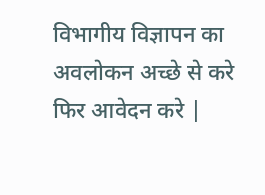विभागीय विज्ञापन का अवलोकन अच्छे से करे फिर आवेदन करे |